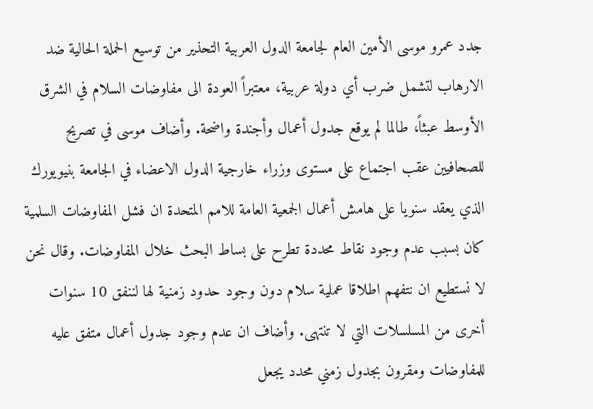جدد عمرو موسى الأمين العام لجامعة الدول العربية التحذير من توسيع الحملة الحالية ضد الارهاب لتشمل ضرب أي دولة عربية، معتبراً العودة الى مفاوضات السلام في الشرق الأوسط عبثاً، طالما لم يوقع جدول أعمال وأجندة واضحة. وأضاف موسى في تصريح للصحافيين عقب اجتماع على مستوى وزراء خارجية الدول الاعضاء في الجامعة بنيويورك الذي يعقد سنويا على هامش أعمال الجمعية العامة للامم المتحدة ان فشل المفاوضات السلمية كان بسبب عدم وجود نقاط محددة تطرح على بساط البحث خلال المفاوضات. وقال نحن لا نستطيع ان نتفهم اطلاقا عملية سلام دون وجود حدود زمنية لها لننفق 10 سنوات أخرى من المسلسلات التي لا تنتهى. وأضاف ان عدم وجود جدول أعمال متفق عليه للمفاوضات ومقرون بجدول زمني محدد يجعل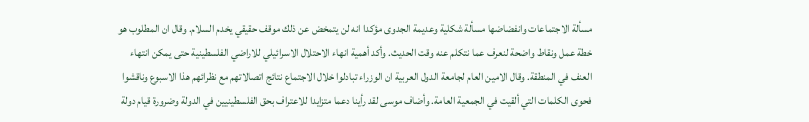مسألة الاجتماعات وانفضاضها مسألة شكلية وعديمة الجدوى مؤكدا انه لن يتمخض عن ذلك موقف حقيقي يخدم السلام. وقال ان المطلوب هو خطة عمل ونقاط واضحة لنعرف عما نتكلم عنه وقت الحديث. وأكد أهمية انهاء الاحتلال الاسرائيلي للاراضي الفلسطينية حتى يمكن انتهاء العنف في المنطقة. وقال الامين العام لجامعة الدول العربية ان الوزراء تبادلوا خلال الاجتماع نتائج اتصالاتهم مع نظرائهم هذا الاسبوع وناقشوا فحوى الكلمات التي ألقيت في الجمعية العامة. وأضاف موسى لقد رأينا دعما متزايدا للاعتراف بحق الفلسطينيين في الدولة وضرورة قيام دولة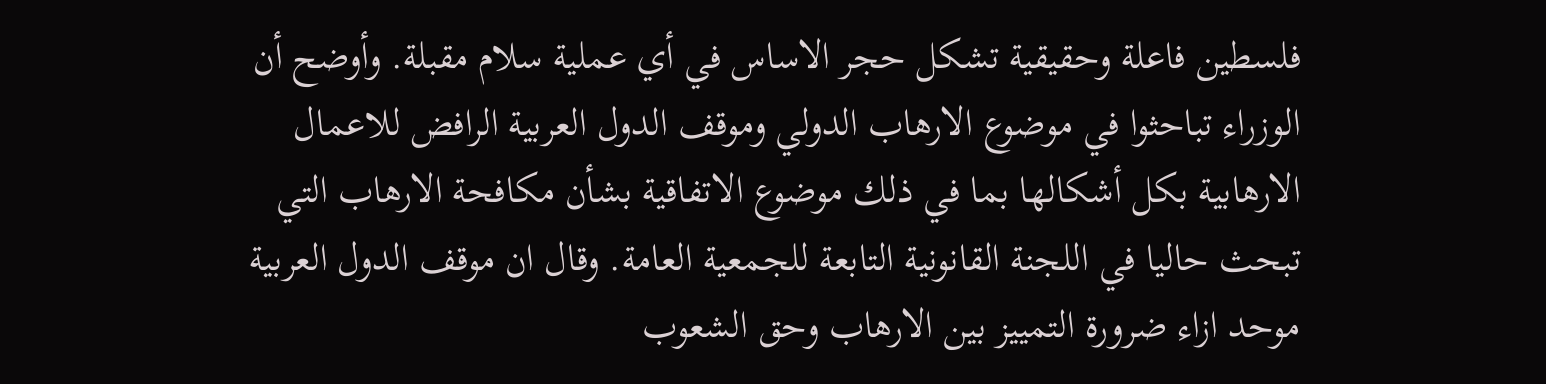فلسطين فاعلة وحقيقية تشكل حجر الاساس في أي عملية سلام مقبلة. وأوضح أن الوزراء تباحثوا في موضوع الارهاب الدولي وموقف الدول العربية الرافض للاعمال الارهابية بكل أشكالها بما في ذلك موضوع الاتفاقية بشأن مكافحة الارهاب التي تبحث حاليا في اللجنة القانونية التابعة للجمعية العامة. وقال ان موقف الدول العربية موحد ازاء ضرورة التمييز بين الارهاب وحق الشعوب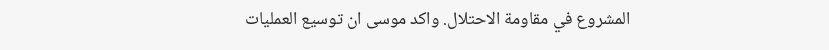المشروع في مقاومة الاحتلال. واكد موسى ان توسيع العمليات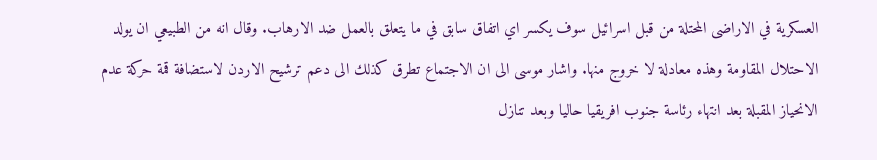العسكرية في الاراضى المحتلة من قبل اسرائيل سوف يكسر اي اتفاق سابق في ما يتعلق بالعمل ضد الارهاب. وقال انه من الطبيعي ان يولد الاحتلال المقاومة وهذه معادلة لا خروج منها. واشار موسى الى ان الاجتماع تطرق كذلك الى دعم ترشيح الاردن لاستضافة قمة حركة عدم الانحياز المقبلة بعد انتهاء رئاسة جنوب افريقيا حاليا وبعد تنازل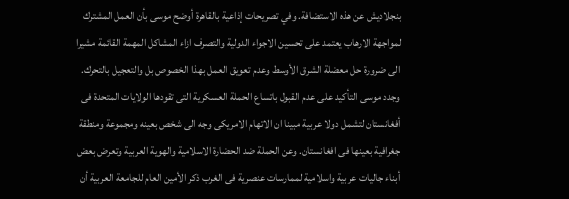بنجلاديش عن هذه الاستضافة. وفي تصريحات إذاعية بالقاهرة أوضح موسى بأن العمل المشترك لمواجهة الارهاب يعتمد على تحسين الاجواء الدولية والتصرف ازاء المشاكل المهمة القائمة مشيرا الى ضرورة حل معضلة الشرق الأوسط وعدم تعويق العمل بهذا الخصوص بل والتعجيل بالتحرك. وجدد موسى التأكيد على عدم القبول باتساع الحملة العسكرية التى تقودها الولايات المتحدة فى أفغانستان لتشمل دولا عربية مبينا ان الاتهام الامريكى وجه الى شخص بعينه ومجموعة ومنطقة جغرافية بعينها فى افغانستان. وعن الحملة ضد الحضارة الاسلامية والهوية العربية وتعرض بعض أبناء جاليات عربية واسلامية لممارسات عنصرية فى الغرب ذكر الأمين العام للجامعة العربية أن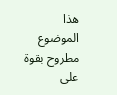هذا الموضوع مطروح بقوة على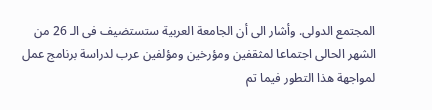المجتمع الدولى. وأشار الى أن الجامعة العربية ستستضيف فى الـ 26 من الشهر الحالى اجتماعا لمثقفين ومؤرخين ومؤلفين عرب لدراسة برنامج عمل لمواجهة هذا التطور فيما تم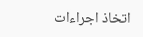اتخاذ اجراءات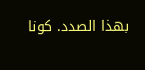بهذا الصدد. كونا